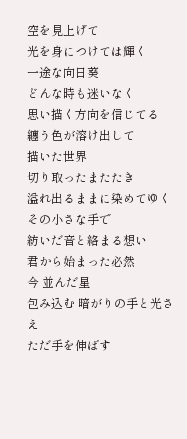空を見上げて
光を身につけては輝く
一途な向日葵
どんな時も迷いなく
思い描く方向を信じてる
纏う色が溶け出して
描いた世界
切り取ったまたたき
溢れ出るままに染めてゆく
その小さな手で
紡いだ音と絡まる想い
君から始まった必然
今 並んだ星
包み込む 暗がりの手と光さえ
ただ手を伸ばす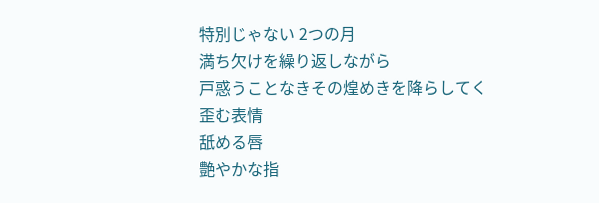特別じゃない 2つの月
満ち欠けを繰り返しながら
戸惑うことなきその煌めきを降らしてく
歪む表情
舐める唇
艶やかな指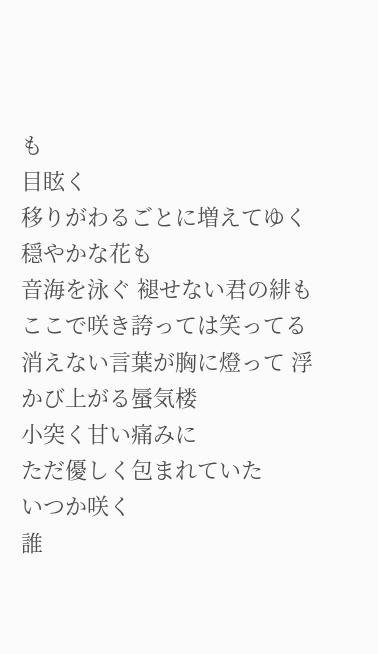も
目眩く
移りがわるごとに増えてゆく 穏やかな花も
音海を泳ぐ 褪せない君の緋も
ここで咲き誇っては笑ってる
消えない言葉が胸に燈って 浮かび上がる蜃気楼
小突く甘い痛みに
ただ優しく包まれていた
いつか咲く
誰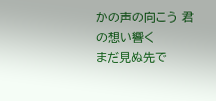かの声の向こう 君の想い響く
まだ見ぬ先で